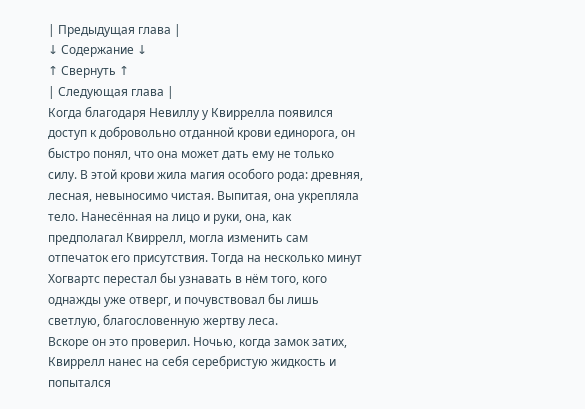| Предыдущая глава |
↓ Содержание ↓
↑ Свернуть ↑
| Следующая глава |
Когда благодаря Невиллу у Квиррелла появился доступ к добровольно отданной крови единорога, он быстро понял, что она может дать ему не только силу. В этой крови жила магия особого рода: древняя, лесная, невыносимо чистая. Выпитая, она укрепляла тело. Нанесённая на лицо и руки, она, как предполагал Квиррелл, могла изменить сам отпечаток его присутствия. Тогда на несколько минут Хогвартс перестал бы узнавать в нём того, кого однажды уже отверг, и почувствовал бы лишь светлую, благословенную жертву леса.
Вскоре он это проверил. Ночью, когда замок затих, Квиррелл нанес на себя серебристую жидкость и попытался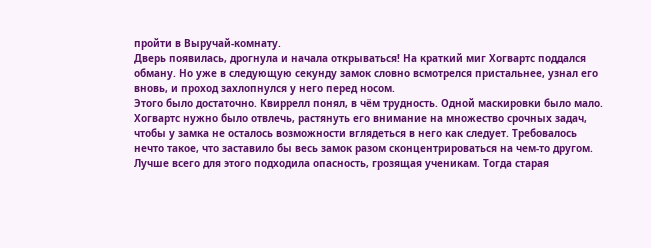пройти в Выручай-комнату.
Дверь появилась, дрогнула и начала открываться! На краткий миг Хогвартс поддался обману. Но уже в следующую секунду замок словно всмотрелся пристальнее, узнал его вновь, и проход захлопнулся у него перед носом.
Этого было достаточно. Квиррелл понял, в чём трудность. Одной маскировки было мало. Хогвартс нужно было отвлечь, растянуть его внимание на множество срочных задач, чтобы у замка не осталось возможности вглядеться в него как следует. Требовалось нечто такое, что заставило бы весь замок разом сконцентрироваться на чем-то другом.
Лучше всего для этого подходила опасность, грозящая ученикам. Тогда старая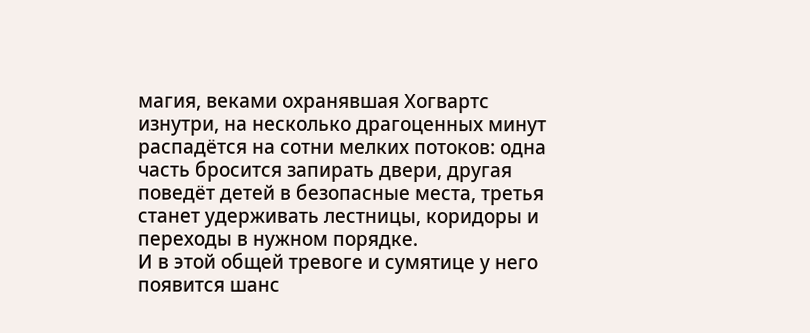магия, веками охранявшая Хогвартс изнутри, на несколько драгоценных минут распадётся на сотни мелких потоков: одна часть бросится запирать двери, другая поведёт детей в безопасные места, третья станет удерживать лестницы, коридоры и переходы в нужном порядке.
И в этой общей тревоге и сумятице у него появится шанс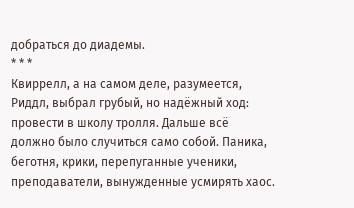добраться до диадемы.
* * *
Квиррелл, а на самом деле, разумеется, Риддл, выбрал грубый, но надёжный ход: провести в школу тролля. Дальше всё должно было случиться само собой. Паника, беготня, крики, перепуганные ученики, преподаватели, вынужденные усмирять хаос.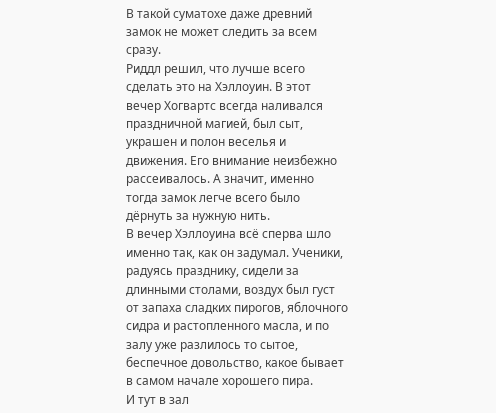В такой суматохе даже древний замок не может следить за всем сразу.
Риддл решил, что лучше всего сделать это на Хэллоуин. В этот вечер Хогвартс всегда наливался праздничной магией, был сыт, украшен и полон веселья и движения. Его внимание неизбежно рассеивалось. А значит, именно тогда замок легче всего было дёрнуть за нужную нить.
В вечер Хэллоуина всё сперва шло именно так, как он задумал. Ученики, радуясь празднику, сидели за длинными столами, воздух был густ от запаха сладких пирогов, яблочного сидра и растопленного масла, и по залу уже разлилось то сытое, беспечное довольство, какое бывает в самом начале хорошего пира.
И тут в зал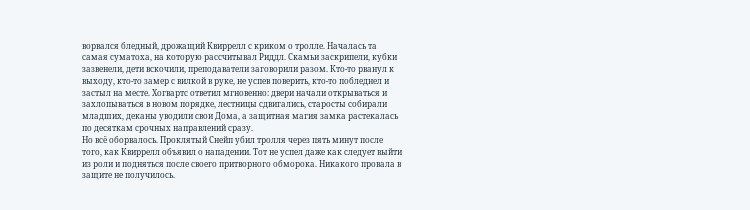ворвался бледный, дрожащий Квиррелл с криком о тролле. Началась та самая суматоха, на которую рассчитывал Риддл. Скамьи заскрипели, кубки зазвенели, дети вскочили, преподаватели заговорили разом. Кто-то рванул к выходу, кто-то замер с вилкой в руке, не успев поверить, кто-то побледнел и застыл на месте. Хогвартс ответил мгновенно: двери начали открываться и захлопываться в новом порядке, лестницы сдвигались, старосты собирали младших, деканы уводили свои Дома, а защитная магия замка растекалась по десяткам срочных направлений сразу.
Но всё оборвалось. Проклятый Снейп убил тролля через пять минут после того, как Квиррелл объявил о нападении. Тот не успел даже как следует выйти из роли и подняться после своего притворного обморока. Никакого провала в защите не получилось.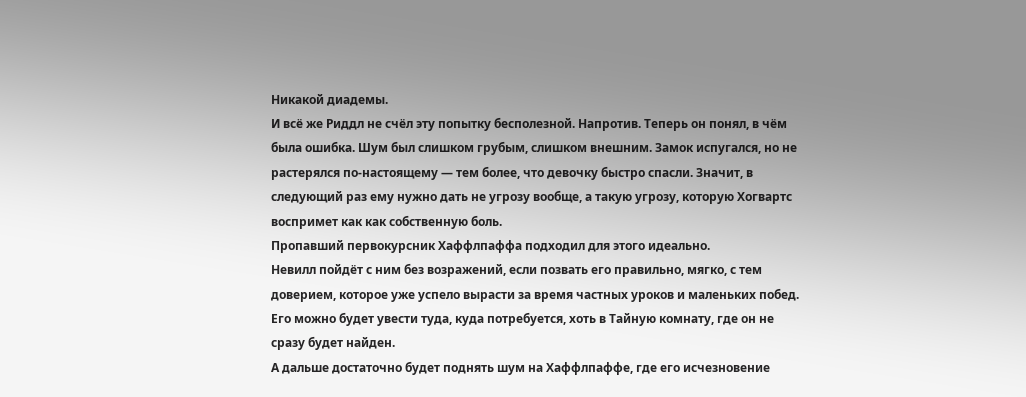Никакой диадемы.
И всё же Риддл не счёл эту попытку бесполезной. Напротив. Теперь он понял, в чём была ошибка. Шум был слишком грубым, слишком внешним. Замок испугался, но не растерялся по-настоящему — тем более, что девочку быстро спасли. Значит, в следующий раз ему нужно дать не угрозу вообще, а такую угрозу, которую Хогвартс воспримет как как собственную боль.
Пропавший первокурсник Хаффлпаффа подходил для этого идеально.
Невилл пойдёт с ним без возражений, если позвать его правильно, мягко, с тем доверием, которое уже успело вырасти за время частных уроков и маленьких побед. Его можно будет увести туда, куда потребуется, хоть в Тайную комнату, где он не сразу будет найден.
А дальше достаточно будет поднять шум на Хаффлпаффе, где его исчезновение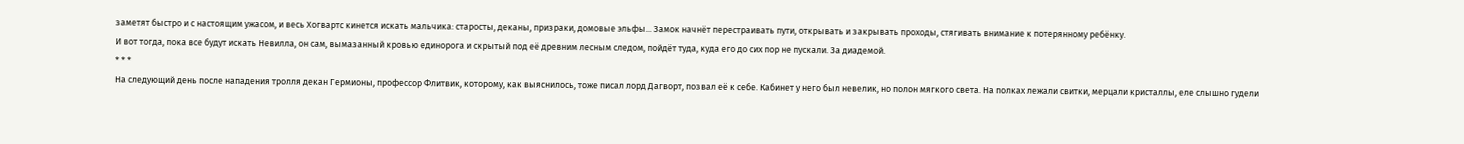заметят быстро и с настоящим ужасом, и весь Хогвартс кинется искать мальчика: старосты, деканы, призраки, домовые эльфы... Замок начнёт перестраивать пути, открывать и закрывать проходы, стягивать внимание к потерянному ребёнку.
И вот тогда, пока все будут искать Невилла, он сам, вымазанный кровью единорога и скрытый под её древним лесным следом, пойдёт туда, куда его до сих пор не пускали. За диадемой.
* * *
На следующий день после нападения тролля декан Гермионы, профессор Флитвик, которому, как выяснилось, тоже писал лорд Дагворт, позвал её к себе. Кабинет у него был невелик, но полон мягкого света. На полках лежали свитки, мерцали кристаллы, еле слышно гудели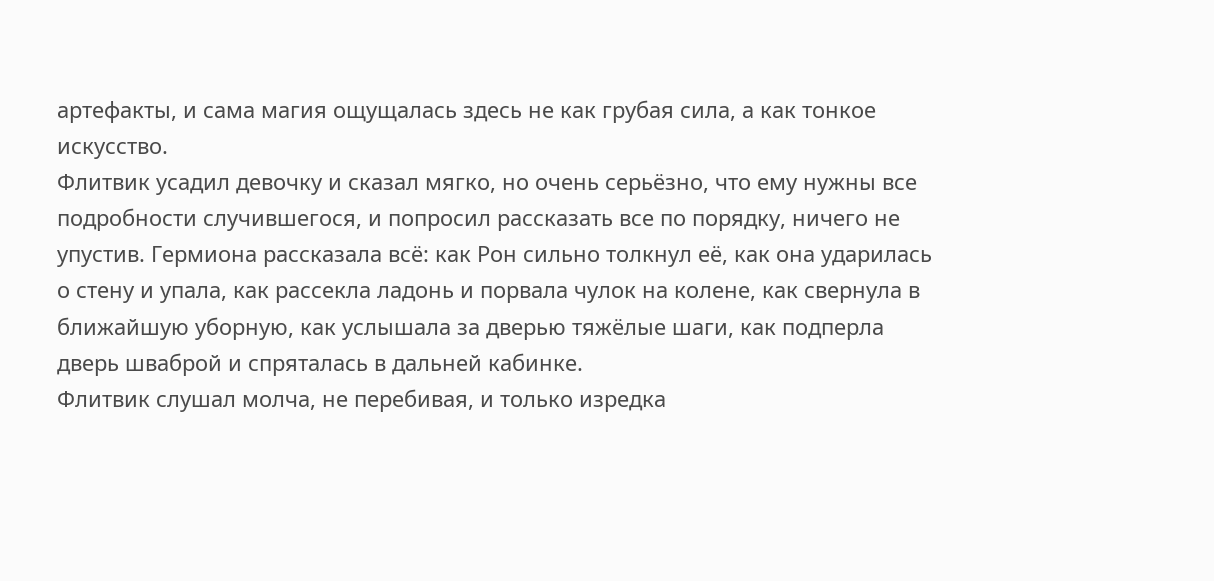артефакты, и сама магия ощущалась здесь не как грубая сила, а как тонкое искусство.
Флитвик усадил девочку и сказал мягко, но очень серьёзно, что ему нужны все подробности случившегося, и попросил рассказать все по порядку, ничего не упустив. Гермиона рассказала всё: как Рон сильно толкнул её, как она ударилась о стену и упала, как рассекла ладонь и порвала чулок на колене, как свернула в ближайшую уборную, как услышала за дверью тяжёлые шаги, как подперла дверь шваброй и спряталась в дальней кабинке.
Флитвик слушал молча, не перебивая, и только изредка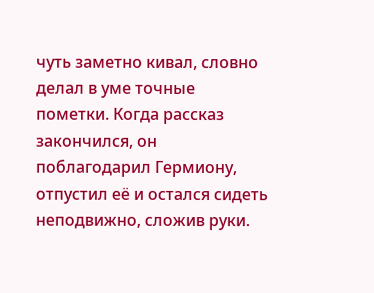чуть заметно кивал, словно делал в уме точные пометки. Когда рассказ закончился, он поблагодарил Гермиону, отпустил её и остался сидеть неподвижно, сложив руки.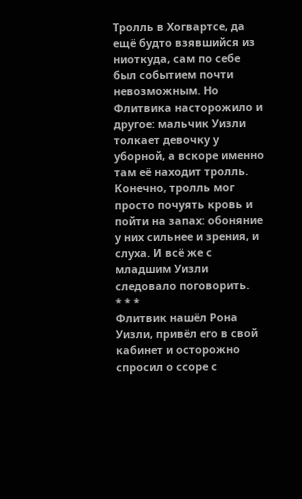Тролль в Хогвартсе, да ещё будто взявшийся из ниоткуда, сам по себе был событием почти невозможным. Но Флитвика насторожило и другое: мальчик Уизли толкает девочку у уборной, а вскоре именно там её находит тролль. Конечно, тролль мог просто почуять кровь и пойти на запах: обоняние у них сильнее и зрения, и слуха. И всё же с младшим Уизли следовало поговорить.
* * *
Флитвик нашёл Рона Уизли, привёл его в свой кабинет и осторожно спросил о ссоре с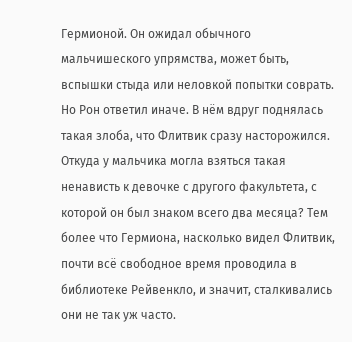Гермионой. Он ожидал обычного мальчишеского упрямства, может быть, вспышки стыда или неловкой попытки соврать. Но Рон ответил иначе. В нём вдруг поднялась такая злоба, что Флитвик сразу насторожился. Откуда у мальчика могла взяться такая ненависть к девочке с другого факультета, с которой он был знаком всего два месяца? Тем более что Гермиона, насколько видел Флитвик, почти всё свободное время проводила в библиотеке Рейвенкло, и значит, сталкивались они не так уж часто.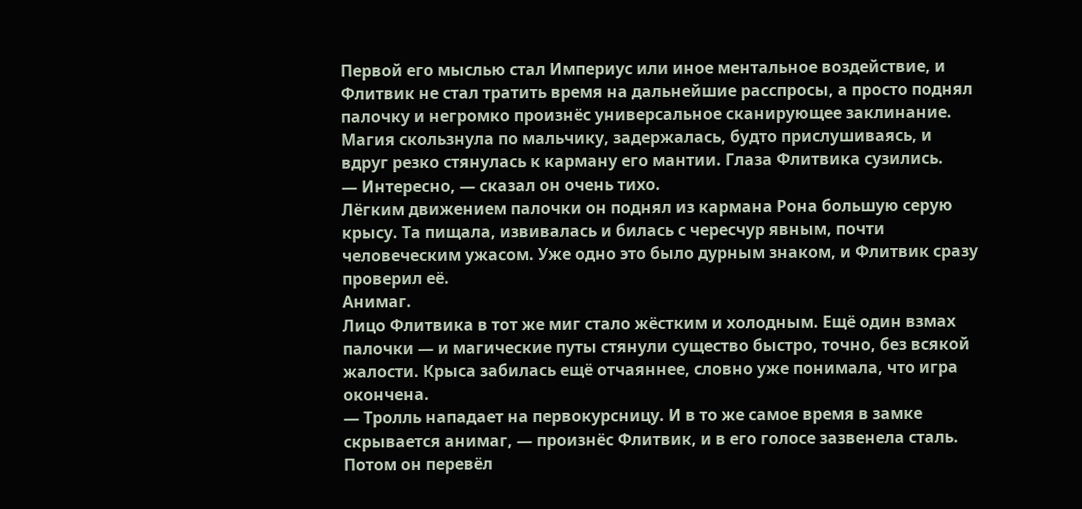Первой его мыслью стал Империус или иное ментальное воздействие, и Флитвик не стал тратить время на дальнейшие расспросы, а просто поднял палочку и негромко произнёс универсальное сканирующее заклинание.
Магия скользнула по мальчику, задержалась, будто прислушиваясь, и вдруг резко стянулась к карману его мантии. Глаза Флитвика сузились.
— Интересно, — сказал он очень тихо.
Лёгким движением палочки он поднял из кармана Рона большую серую крысу. Та пищала, извивалась и билась с чересчур явным, почти человеческим ужасом. Уже одно это было дурным знаком, и Флитвик сразу проверил её.
Анимаг.
Лицо Флитвика в тот же миг стало жёстким и холодным. Ещё один взмах палочки — и магические путы стянули существо быстро, точно, без всякой жалости. Крыса забилась ещё отчаяннее, словно уже понимала, что игра окончена.
— Тролль нападает на первокурсницу. И в то же самое время в замке скрывается анимаг, — произнёс Флитвик, и в его голосе зазвенела сталь.
Потом он перевёл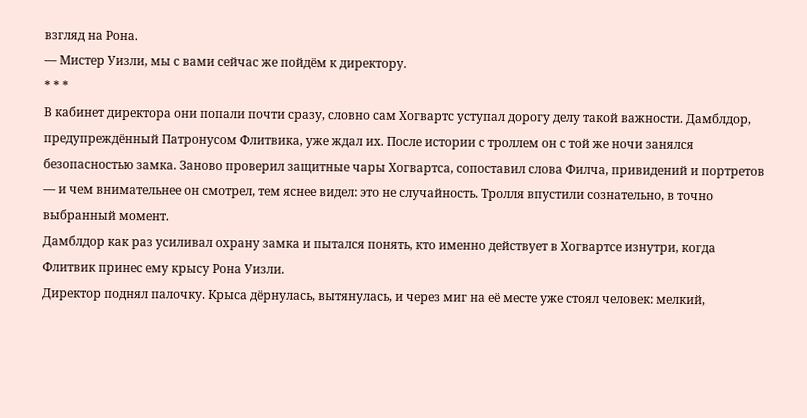взгляд на Рона.
— Мистер Уизли, мы с вами сейчас же пойдём к директору.
* * *
В кабинет директора они попали почти сразу, словно сам Хогвартс уступал дорогу делу такой важности. Дамблдор, предупреждённый Патронусом Флитвика, уже ждал их. После истории с троллем он с той же ночи занялся безопасностью замка. Заново проверил защитные чары Хогвартса, сопоставил слова Филча, привидений и портретов — и чем внимательнее он смотрел, тем яснее видел: это не случайность. Тролля впустили сознательно, в точно выбранный момент.
Дамблдор как раз усиливал охрану замка и пытался понять, кто именно действует в Хогвартсе изнутри, когда Флитвик принес ему крысу Рона Уизли.
Директор поднял палочку. Крыса дёрнулась, вытянулась, и через миг на её месте уже стоял человек: мелкий,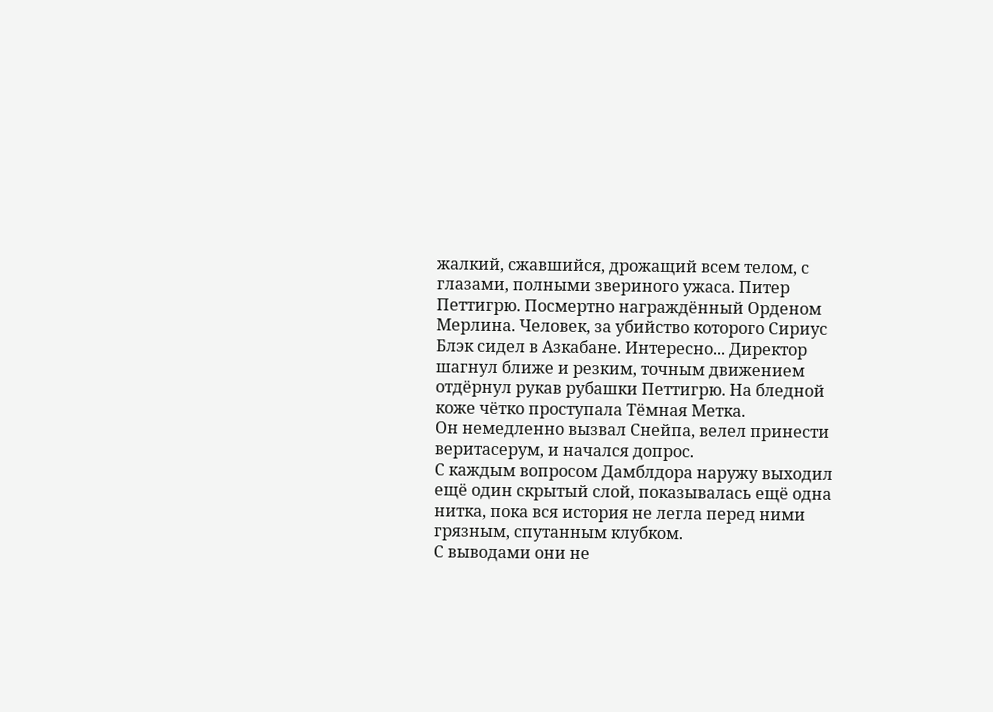жалкий, сжавшийся, дрожащий всем телом, с глазами, полными звериного ужаса. Питер Петтигрю. Посмертно награждённый Орденом Мерлина. Человек, за убийство которого Сириус Блэк сидел в Азкабане. Интересно... Директор шагнул ближе и резким, точным движением отдёрнул рукав рубашки Петтигрю. На бледной коже чётко проступала Тёмная Метка.
Он немедленно вызвал Снейпа, велел принести веритасерум, и начался допрос.
С каждым вопросом Дамблдора наружу выходил ещё один скрытый слой, показывалась ещё одна нитка, пока вся история не легла перед ними грязным, спутанным клубком.
С выводами они не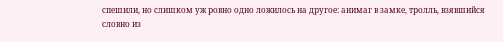спешили, но слишком уж ровно одно ложилось на другое: анимаг в замке, тролль, взявшийся словно из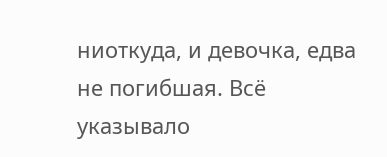ниоткуда, и девочка, едва не погибшая. Всё указывало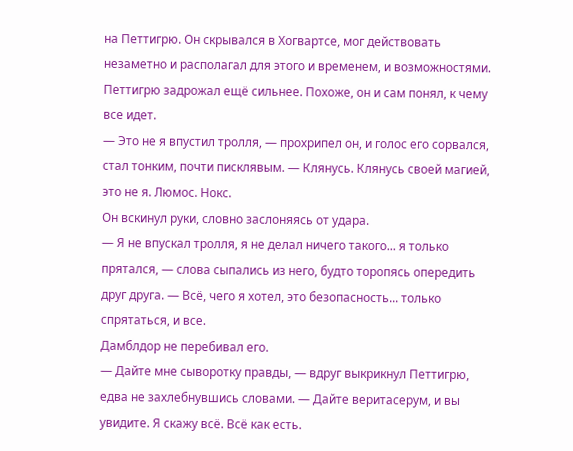на Петтигрю. Он скрывался в Хогвартсе, мог действовать незаметно и располагал для этого и временем, и возможностями.
Петтигрю задрожал ещё сильнее. Похоже, он и сам понял, к чему все идет.
— Это не я впустил тролля, — прохрипел он, и голос его сорвался, стал тонким, почти писклявым. — Клянусь. Клянусь своей магией, это не я. Люмос. Нокс.
Он вскинул руки, словно заслоняясь от удара.
— Я не впускал тролля, я не делал ничего такого... я только прятался, — слова сыпались из него, будто торопясь опередить друг друга. — Всё, чего я хотел, это безопасность... только спрятаться, и все.
Дамблдор не перебивал его.
— Дайте мне сыворотку правды, — вдруг выкрикнул Петтигрю, едва не захлебнувшись словами. — Дайте веритасерум, и вы увидите. Я скажу всё. Всё как есть.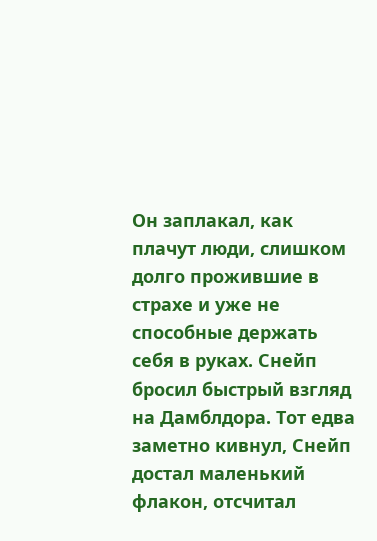Он заплакал, как плачут люди, слишком долго прожившие в страхе и уже не способные держать себя в руках. Снейп бросил быстрый взгляд на Дамблдора. Тот едва заметно кивнул, Снейп достал маленький флакон, отсчитал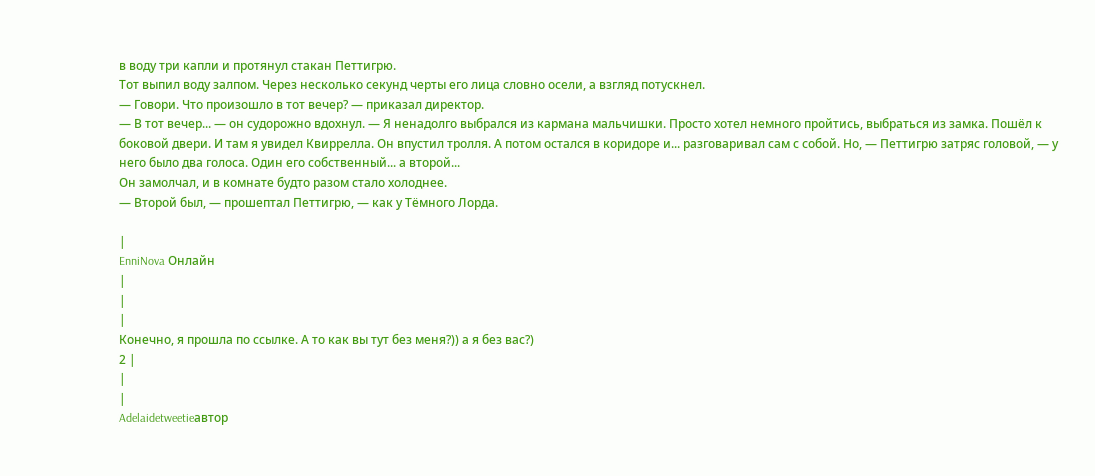в воду три капли и протянул стакан Петтигрю.
Тот выпил воду залпом. Через несколько секунд черты его лица словно осели, а взгляд потускнел.
— Говори. Что произошло в тот вечер? — приказал директор.
— В тот вечер... — он судорожно вдохнул. — Я ненадолго выбрался из кармана мальчишки. Просто хотел немного пройтись, выбраться из замка. Пошёл к боковой двери. И там я увидел Квиррелла. Он впустил тролля. А потом остался в коридоре и... разговаривал сам с собой. Но, — Петтигрю затряс головой, — у него было два голоса. Один его собственный... а второй...
Он замолчал, и в комнате будто разом стало холоднее.
— Второй был, — прошептал Петтигрю, — как у Тёмного Лорда.

|
EnniNova Онлайн
|
|
|
Конечно, я прошла по ссылке. А то как вы тут без меня?)) а я без вас?)
2 |
|
|
Adelaidetweetieавтор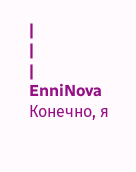|
|
|
EnniNova
Конечно, я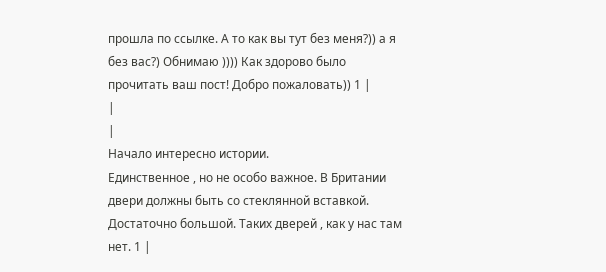прошла по ссылке. А то как вы тут без меня?)) а я без вас?) Обнимаю )))) Как здорово было прочитать ваш пост! Добро пожаловать)) 1 |
|
|
Начало интересно истории.
Единственное , но не особо важное. В Британии двери должны быть со стеклянной вставкой. Достаточно большой. Таких дверей , как у нас там нет. 1 |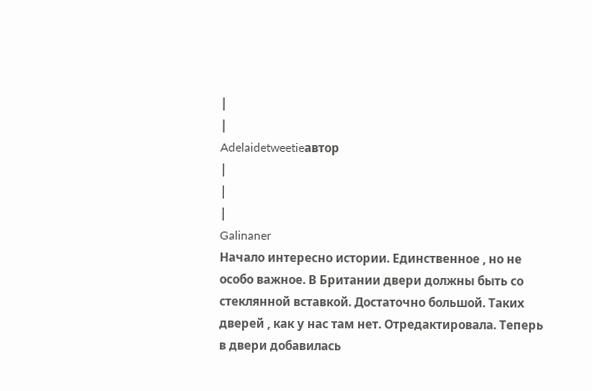|
|
Adelaidetweetieавтор
|
|
|
Galinaner
Начало интересно истории. Единственное , но не особо важное. В Британии двери должны быть со стеклянной вставкой. Достаточно большой. Таких дверей , как у нас там нет. Отредактировала. Теперь в двери добавилась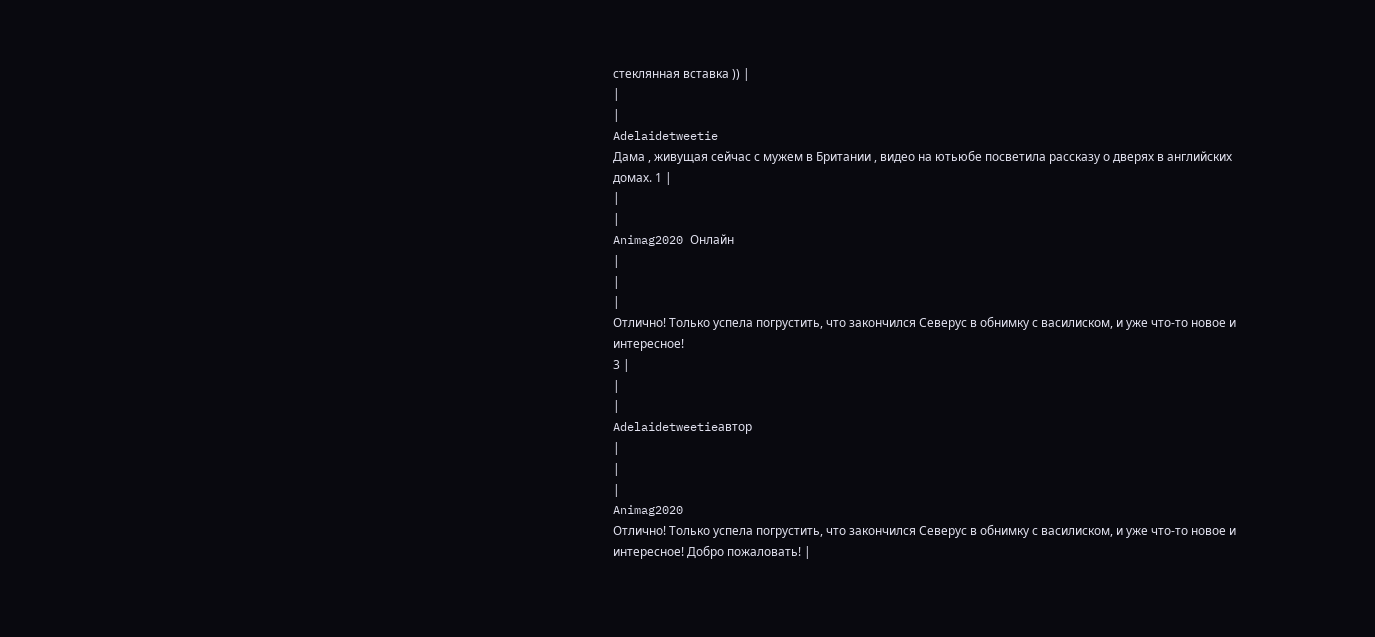стеклянная вставка )) |
|
|
Adelaidetweetie
Дама , живущая сейчас с мужем в Британии , видео на ютьюбе посветила рассказу о дверях в английских домах. 1 |
|
|
Animag2020 Онлайн
|
|
|
Отлично! Только успела погрустить, что закончился Северус в обнимку с василиском, и уже что-то новое и интересное!
3 |
|
|
Adelaidetweetieавтор
|
|
|
Animag2020
Отлично! Только успела погрустить, что закончился Северус в обнимку с василиском, и уже что-то новое и интересное! Добро пожаловать! |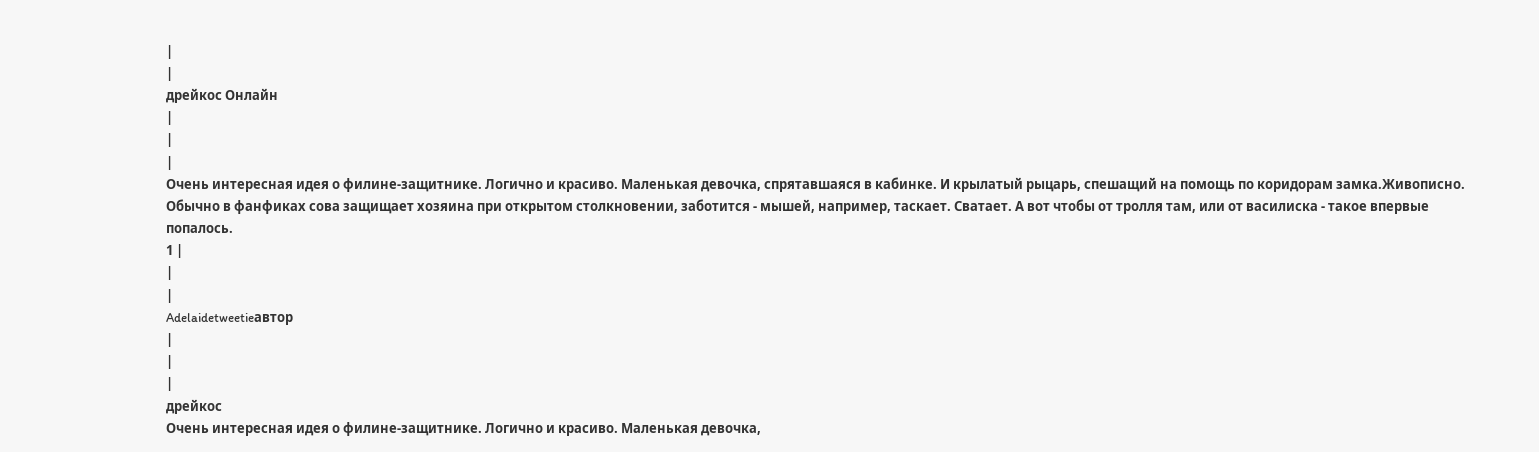|
|
дрейкос Онлайн
|
|
|
Очень интересная идея о филине-защитнике. Логично и красиво. Маленькая девочка, спрятавшаяся в кабинке. И крылатый рыцарь, спешащий на помощь по коридорам замка.Живописно. Обычно в фанфиках сова защищает хозяина при открытом столкновении, заботится - мышей, например, таскает. Сватает. А вот чтобы от тролля там, или от василиска - такое впервые попалось.
1 |
|
|
Adelaidetweetieавтор
|
|
|
дрейкос
Очень интересная идея о филине-защитнике. Логично и красиво. Маленькая девочка,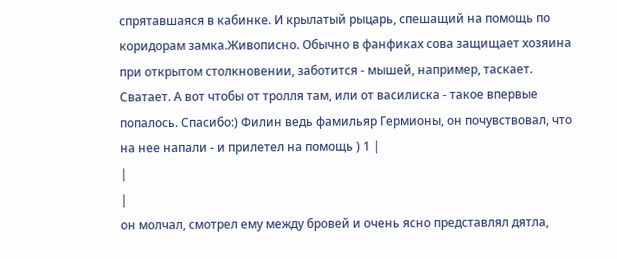спрятавшаяся в кабинке. И крылатый рыцарь, спешащий на помощь по коридорам замка.Живописно. Обычно в фанфиках сова защищает хозяина при открытом столкновении, заботится - мышей, например, таскает. Сватает. А вот чтобы от тролля там, или от василиска - такое впервые попалось. Спасибо:) Филин ведь фамильяр Гермионы, он почувствовал, что на нее напали - и прилетел на помощь ) 1 |
|
|
он молчал, смотрел ему между бровей и очень ясно представлял дятла,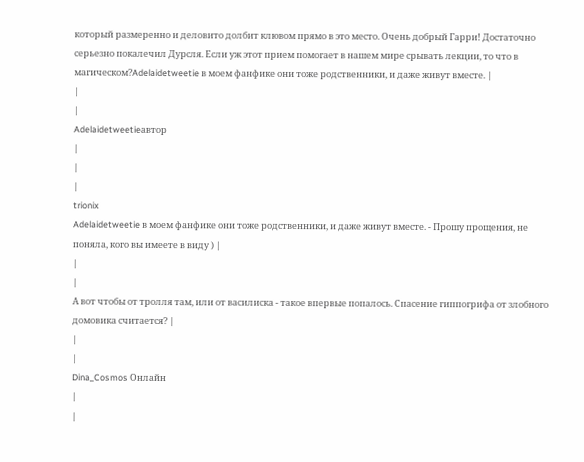который размеренно и деловито долбит клювом прямо в это место. Очень добрый Гарри! Достаточно серьезно покалечил Дурсля. Если уж этот прием помогает в нашем мире срывать лекции, то что в магическом?Adelaidetweetie в моем фанфике они тоже родственники, и даже живут вместе. |
|
|
Adelaidetweetieавтор
|
|
|
trionix
Adelaidetweetie в моем фанфике они тоже родственники, и даже живут вместе. - Прошу прощения, не поняла, кого вы имеете в виду ) |
|
|
А вот чтобы от тролля там, или от василиска - такое впервые попалось. Спасение гиппогрифа от злобного домовика считается? |
|
|
Dina_Cosmos Онлайн
|
|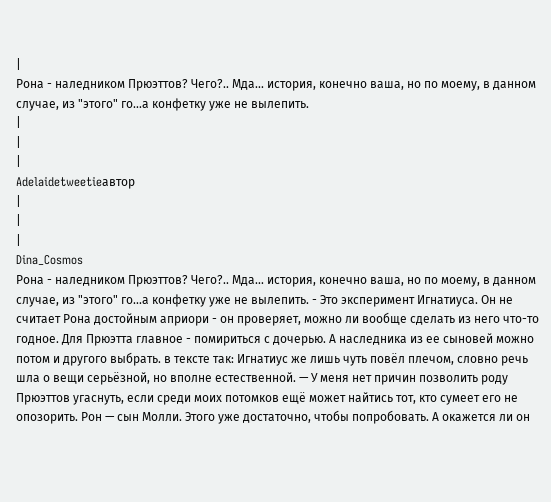|
Рона - наледником Прюэттов? Чего?.. Мда... история, конечно ваша, но по моему, в данном случае, из "этого" го...а конфетку уже не вылепить.
|
|
|
Adelaidetweetieавтор
|
|
|
Dina_Cosmos
Рона - наледником Прюэттов? Чего?.. Мда... история, конечно ваша, но по моему, в данном случае, из "этого" го...а конфетку уже не вылепить. - Это эксперимент Игнатиуса. Он не считает Рона достойным априори - он проверяет, можно ли вообще сделать из него что-то годное. Для Прюэтта главное - помириться с дочерью. А наследника из ее сыновей можно потом и другого выбрать. в тексте так: Игнатиус же лишь чуть повёл плечом, словно речь шла о вещи серьёзной, но вполне естественной. — У меня нет причин позволить роду Прюэттов угаснуть, если среди моих потомков ещё может найтись тот, кто сумеет его не опозорить. Рон — сын Молли. Этого уже достаточно, чтобы попробовать. А окажется ли он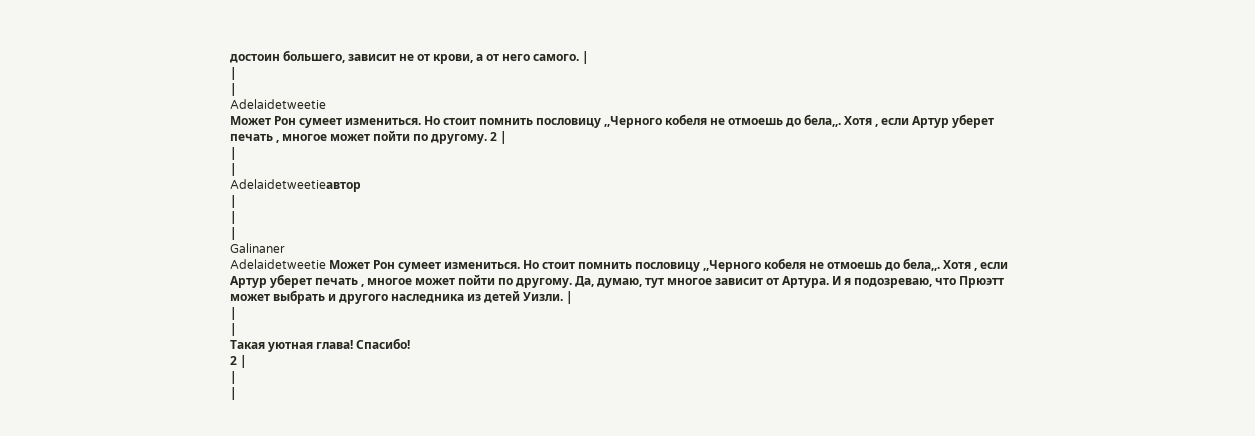достоин большего, зависит не от крови, а от него самого. |
|
|
Adelaidetweetie
Может Рон сумеет измениться. Но стоит помнить пословицу ,,Черного кобеля не отмоешь до бела,,. Хотя , если Артур уберет печать , многое может пойти по другому. 2 |
|
|
Adelaidetweetieавтор
|
|
|
Galinaner
Adelaidetweetie Может Рон сумеет измениться. Но стоит помнить пословицу ,,Черного кобеля не отмоешь до бела,,. Хотя , если Артур уберет печать , многое может пойти по другому. Да, думаю, тут многое зависит от Артура. И я подозреваю, что Прюэтт может выбрать и другого наследника из детей Уизли. |
|
|
Такая уютная глава! Спасибо!
2 |
|
|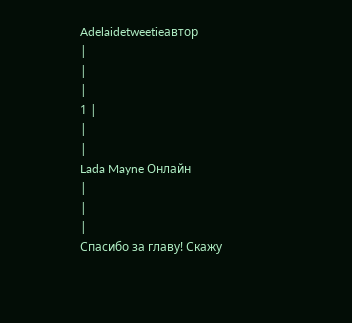Adelaidetweetieавтор
|
|
|
1 |
|
|
Lada Mayne Онлайн
|
|
|
Спасибо за главу! Скажу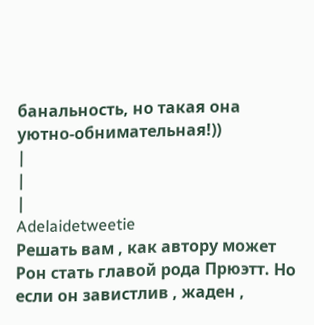банальность, но такая она уютно-обнимательная!))
|
|
|
Adelaidetweetie
Решать вам , как автору может Рон стать главой рода Прюэтт. Но если он завистлив , жаден ,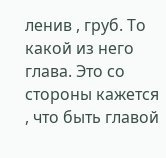ленив , груб. То какой из него глава. Это со стороны кажется , что быть главой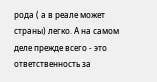рода ( а в реале может страны) легко. А на самом деле прежде всего - это ответственность за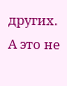других. А это не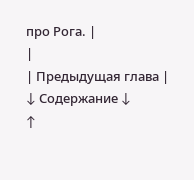про Рога. |
|
| Предыдущая глава |
↓ Содержание ↓
↑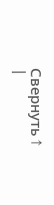Свернуть ↑
|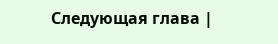Следующая глава |